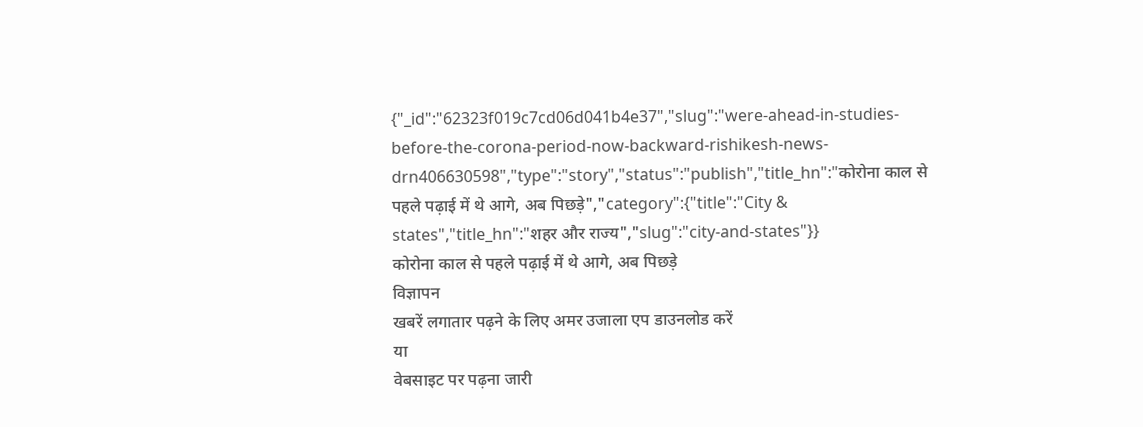{"_id":"62323f019c7cd06d041b4e37","slug":"were-ahead-in-studies-before-the-corona-period-now-backward-rishikesh-news-drn406630598","type":"story","status":"publish","title_hn":"कोरोना काल से पहले पढ़ाई में थे आगे, अब पिछड़े","category":{"title":"City & states","title_hn":"शहर और राज्य","slug":"city-and-states"}}
कोरोना काल से पहले पढ़ाई में थे आगे, अब पिछड़े
विज्ञापन
खबरें लगातार पढ़ने के लिए अमर उजाला एप डाउनलोड करें
या
वेबसाइट पर पढ़ना जारी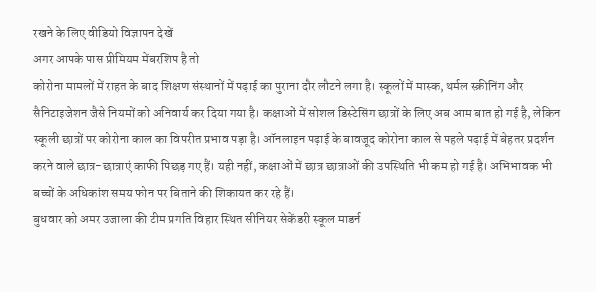रखने के लिए वीडियो विज्ञापन देखें
अगर आपके पास प्रीमियम मेंबरशिप है तो
कोरोना मामलों में राहत के बाद शिक्षण संस्थानों में पढ़ाई का पुराना दौर लौटने लगा है। स्कूलों में मास्क, थर्मल स्क्रीनिंग और सैनिटाइजेशन जैसे नियमों को अनिवार्य कर दिया गया है। कक्षाओं में सोशल डिस्टेसिंग छात्रों के लिए अब आम बात हो गई है, लेकिन स्कूली छात्रों पर कोरोना काल का विपरीत प्रभाव पड़ा है। ऑनलाइन पढ़ाई के बावजूद कोरोना काल से पहले पढ़ाई में बेहतर प्रदर्शन करने वाले छात्र-छात्राएं काफी पिछड़ गए हैं। यही नहीं, कक्षाओं में छात्र छात्राओं की उपस्थिति भी कम हो गई है। अभिभावक भी बच्चों के अधिकांश समय फोन पर बिताने की शिकायत कर रहे हैं।
बुधवार को अमर उजाला की टीम प्रगति विहार स्थित सीनियर सेकेंडरी स्कूल माडर्न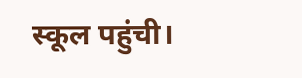स्कूल पहुंची।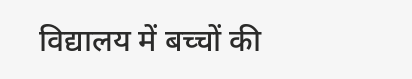विद्यालय में बच्चों की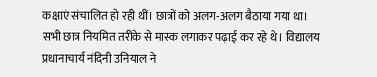कक्षाएं संचालित हो रही थीं। छात्रों को अलग-अलग बैठाया गया था। सभी छात्र नियमित तरीके से मास्क लगाकर पढ़ाई कर रहे थे। विद्यालय प्रधानाचार्य नंदिनी उनियाल ने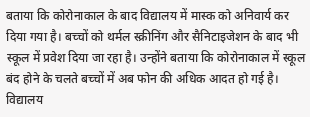बताया कि कोरोनाकाल के बाद विद्यालय में मास्क को अनिवार्य कर दिया गया है। बच्चों को थर्मल स्क्रीनिंग और सैनिटाइजेशन के बाद भी स्कूल में प्रवेश दिया जा रहा है। उन्होंने बताया कि कोरोनाकाल में स्कूल बंद होने के चलते बच्चों में अब फोन की अधिक आदत हो गई है। विद्यालय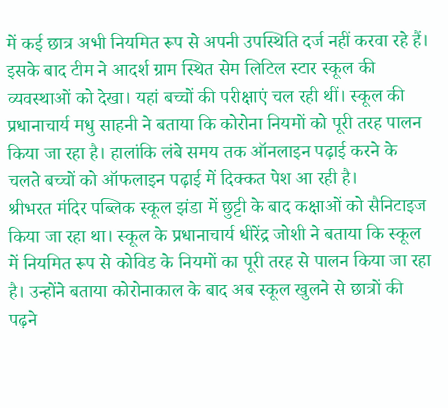में कई छात्र अभी नियमित रूप से अपनी उपस्थिति दर्ज नहीं करवा रहे हैं। इसके बाद टीम ने आदर्श ग्राम स्थित सेम लिटिल स्टार स्कूल की व्यवस्थाओं को देखा। यहां बच्चों की परीक्षाएं चल रही थीं। स्कूल की प्रधानाचार्य मधु साहनी ने बताया कि कोरोना नियमों को पूरी तरह पालन किया जा रहा है। हालांकि लंबे समय तक ऑनलाइन पढ़ाई करने के चलते बच्चों को ऑफलाइन पढ़ाई में दिक्कत पेश आ रही है।
श्रीभरत मंदिर पब्लिक स्कूल झंडा में छुट्टी के बाद कक्षाओं को सैनिटाइज किया जा रहा था। स्कूल के प्रधानाचार्य धीरेंद्र जोशी ने बताया कि स्कूल में नियमित रूप से कोविड के नियमों का पूरी तरह से पालन किया जा रहा है। उन्होंने बताया कोरोनाकाल के बाद अब स्कूल खुलने से छात्रों की पढ़ने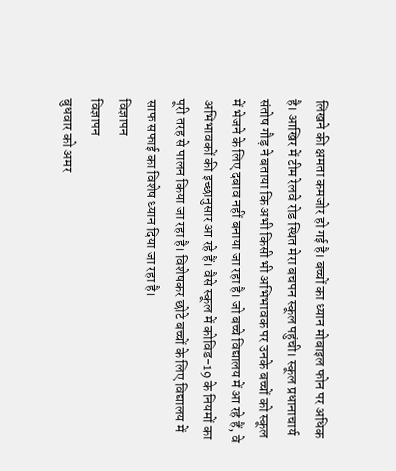लिखने की क्षमता कमजोर हो गई है। बच्चों का ध्यान मोबाइल फोन पर अधिक है। आखिर में टीम रेलवे रोड स्थित मेरा बचपन स्कूल पहुंची। स्कूल प्रधानाचार्य संतोष गौड़ ने बताया कि अभी किसी भी अभिभावक पर उनके बच्चों को स्कूल में भेजने के लिए दबाव नहीं बनाया जा रहा है। जो बच्चे विद्यालय में आ रहे हैं, वे अभिभावकों की इच्छानुसार आ रहे हैं। वैसे स्कूल में कोविड-19 के नियमों का पूरी तरह से पालन किया जा रहा है। विशेषकर छोटे बच्चों के लिए विद्यालय में साफ सफाई का विशेष ध्यान दिया जा रहा है।
विज्ञापन
विज्ञापन
बुधवार को अमर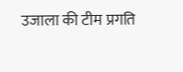उजाला की टीम प्रगति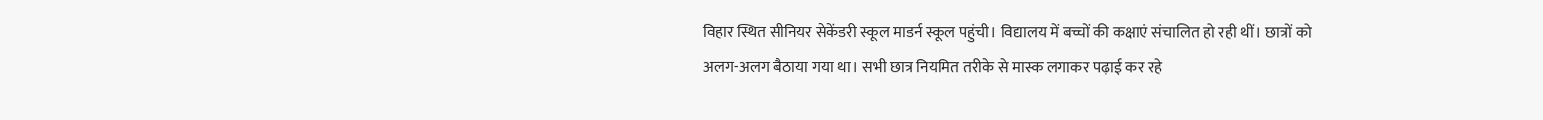विहार स्थित सीनियर सेकेंडरी स्कूल माडर्न स्कूल पहुंची। विद्यालय में बच्चों की कक्षाएं संचालित हो रही थीं। छात्रों को अलग-अलग बैठाया गया था। सभी छात्र नियमित तरीके से मास्क लगाकर पढ़ाई कर रहे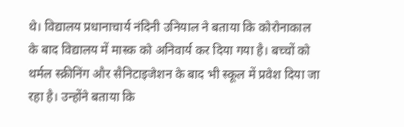थे। विद्यालय प्रधानाचार्य नंदिनी उनियाल ने बताया कि कोरोनाकाल के बाद विद्यालय में मास्क को अनिवार्य कर दिया गया है। बच्चों को थर्मल स्क्रीनिंग और सैनिटाइजेशन के बाद भी स्कूल में प्रवेश दिया जा रहा है। उन्होंने बताया कि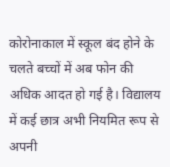कोरोनाकाल में स्कूल बंद होने के चलते बच्चों में अब फोन की अधिक आदत हो गई है। विद्यालय में कई छात्र अभी नियमित रूप से अपनी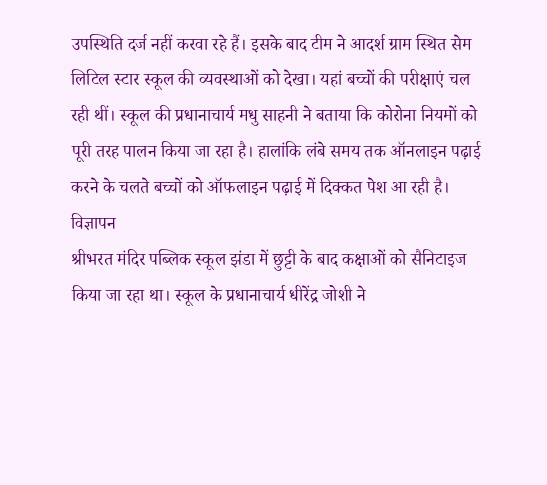उपस्थिति दर्ज नहीं करवा रहे हैं। इसके बाद टीम ने आदर्श ग्राम स्थित सेम लिटिल स्टार स्कूल की व्यवस्थाओं को देखा। यहां बच्चों की परीक्षाएं चल रही थीं। स्कूल की प्रधानाचार्य मधु साहनी ने बताया कि कोरोना नियमों को पूरी तरह पालन किया जा रहा है। हालांकि लंबे समय तक ऑनलाइन पढ़ाई करने के चलते बच्चों को ऑफलाइन पढ़ाई में दिक्कत पेश आ रही है।
विज्ञापन
श्रीभरत मंदिर पब्लिक स्कूल झंडा में छुट्टी के बाद कक्षाओं को सैनिटाइज किया जा रहा था। स्कूल के प्रधानाचार्य धीरेंद्र जोशी ने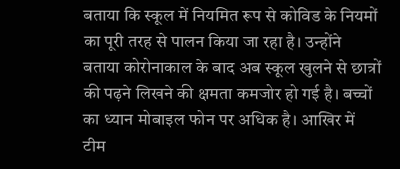बताया कि स्कूल में नियमित रूप से कोविड के नियमों का पूरी तरह से पालन किया जा रहा है। उन्होंने बताया कोरोनाकाल के बाद अब स्कूल खुलने से छात्रों की पढ़ने लिखने की क्षमता कमजोर हो गई है। बच्चों का ध्यान मोबाइल फोन पर अधिक है। आखिर में टीम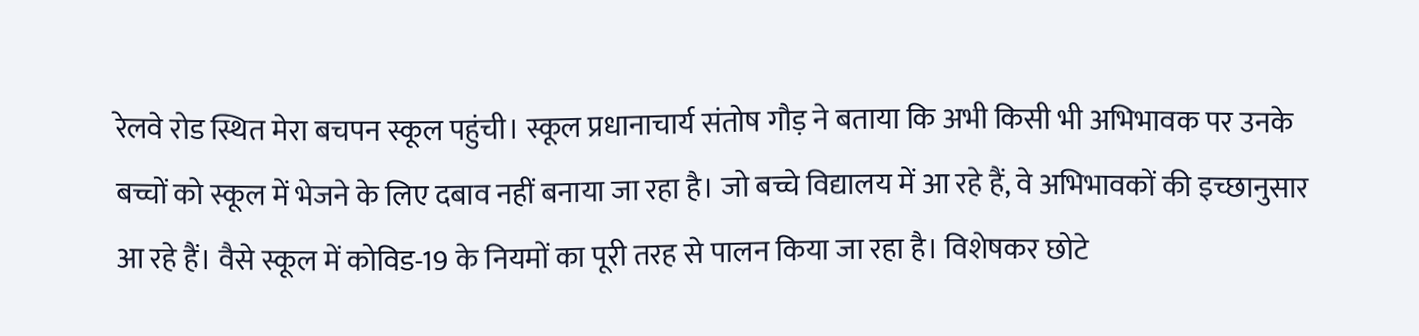रेलवे रोड स्थित मेरा बचपन स्कूल पहुंची। स्कूल प्रधानाचार्य संतोष गौड़ ने बताया कि अभी किसी भी अभिभावक पर उनके बच्चों को स्कूल में भेजने के लिए दबाव नहीं बनाया जा रहा है। जो बच्चे विद्यालय में आ रहे हैं, वे अभिभावकों की इच्छानुसार आ रहे हैं। वैसे स्कूल में कोविड-19 के नियमों का पूरी तरह से पालन किया जा रहा है। विशेषकर छोटे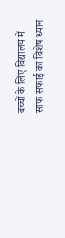बच्चों के लिए विद्यालय में साफ सफाई का विशेष ध्यान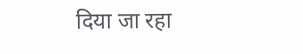दिया जा रहा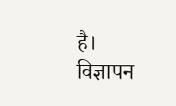है।
विज्ञापन